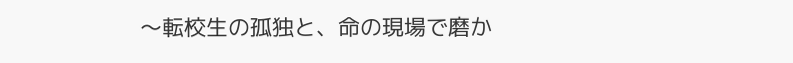〜転校生の孤独と、命の現場で磨か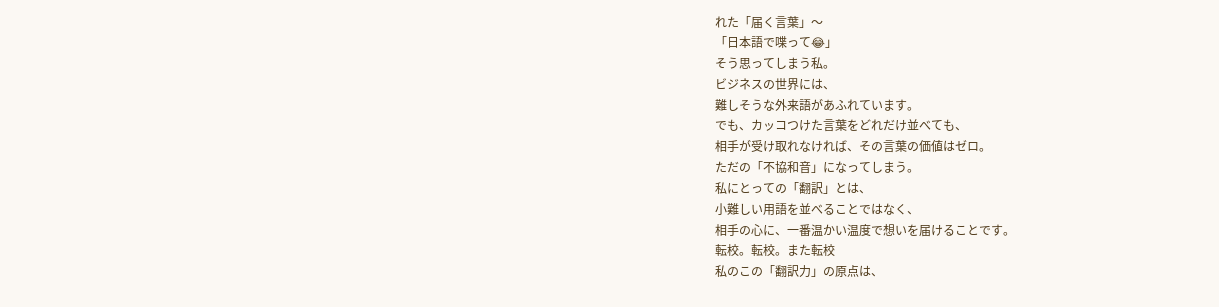れた「届く言葉」〜
「日本語で喋って😂」
そう思ってしまう私。
ビジネスの世界には、
難しそうな外来語があふれています。
でも、カッコつけた言葉をどれだけ並べても、
相手が受け取れなければ、その言葉の価値はゼロ。
ただの「不協和音」になってしまう。
私にとっての「翻訳」とは、
小難しい用語を並べることではなく、
相手の心に、一番温かい温度で想いを届けることです。
転校。転校。また転校
私のこの「翻訳力」の原点は、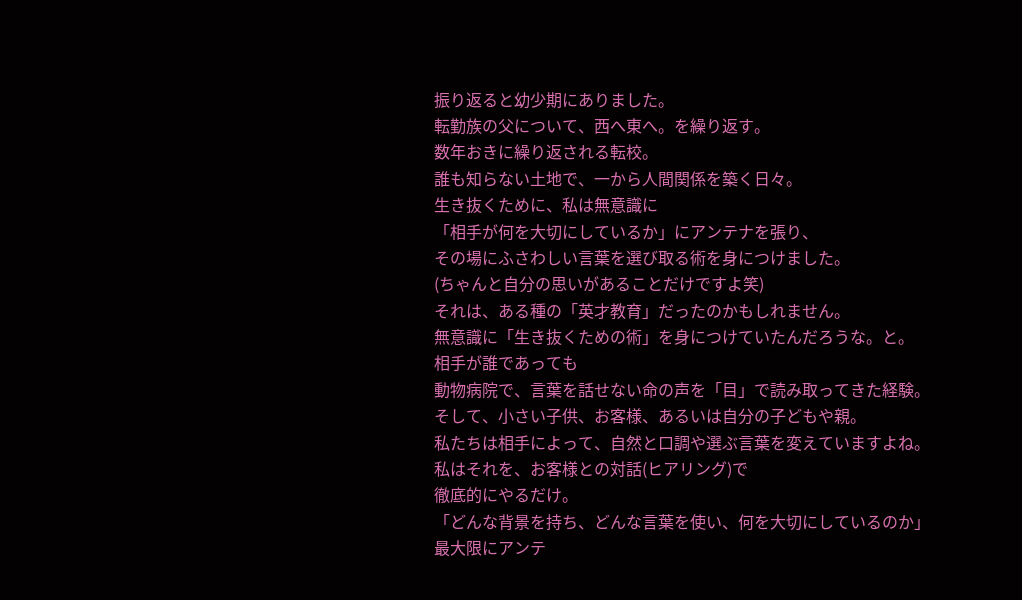振り返ると幼少期にありました。
転勤族の父について、西へ東へ。を繰り返す。
数年おきに繰り返される転校。
誰も知らない土地で、一から人間関係を築く日々。
生き抜くために、私は無意識に
「相手が何を大切にしているか」にアンテナを張り、
その場にふさわしい言葉を選び取る術を身につけました。
(ちゃんと自分の思いがあることだけですよ笑)
それは、ある種の「英才教育」だったのかもしれません。
無意識に「生き抜くための術」を身につけていたんだろうな。と。
相手が誰であっても
動物病院で、言葉を話せない命の声を「目」で読み取ってきた経験。
そして、小さい子供、お客様、あるいは自分の子どもや親。
私たちは相手によって、自然と口調や選ぶ言葉を変えていますよね。
私はそれを、お客様との対話(ヒアリング)で
徹底的にやるだけ。
「どんな背景を持ち、どんな言葉を使い、何を大切にしているのか」
最大限にアンテ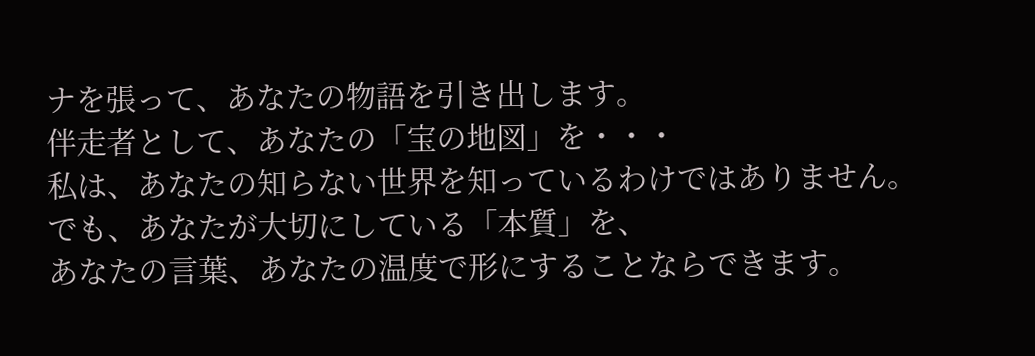ナを張って、あなたの物語を引き出します。
伴走者として、あなたの「宝の地図」を・・・
私は、あなたの知らない世界を知っているわけではありません。
でも、あなたが大切にしている「本質」を、
あなたの言葉、あなたの温度で形にすることならできます。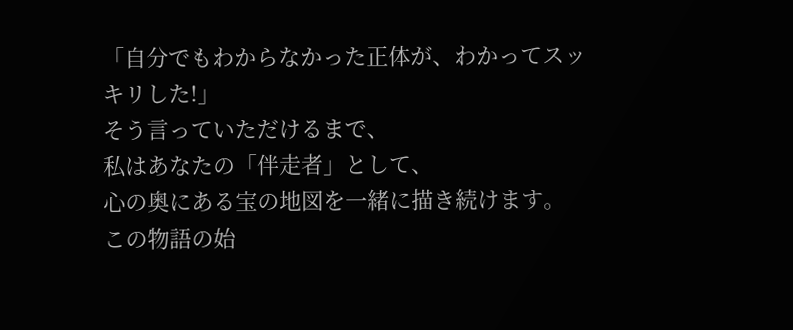「自分でもわからなかった正体が、わかってスッキリした!」
そう言っていただけるまで、
私はあなたの「伴走者」として、
心の奥にある宝の地図を一緒に描き続けます。
この物語の始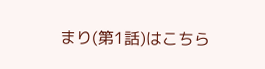まり(第1話)はこちら